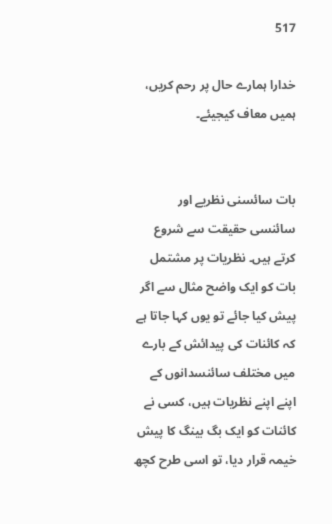517

خدارا ہمارے حال پر رحم کریں، ہمیں معاف کیجیئے۔


بات سائسنی نظریے اور سائنسی حقیقت سے شروع کرتے ہیں۔ نظریات پر مشتمل بات کو ایک واضح مثال سے اگر پیش کیا جائے تو یوں کہا جاتا ہے کہ کائنات کی پیدائش کے بارے میں مختلف سائنسدانوں کے اپنے اپنے نظریات ہیں، کسی نے کائنات کو ایک بگ بینگ کا پیش خیمہ قرار دیا، تو اسی طرح کچھ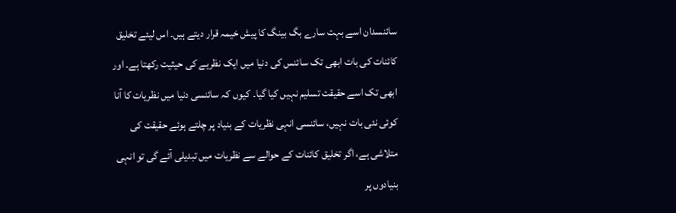سائنسدان اسے بہت سارے بگ بینگ کا پیش خیمہ قرار دیتے ہیں۔ اس لیئے تخلیق کائنات کی بات ابھی تک سائنس کی دنیا میں ایک نظریے کی حیثیت رکھتا ہے۔ اور ابھی تک اسے حقیقت تسلیم نہیں کیا گیا۔ کیوں کہ سائنسی دنیا میں نظریات کا آنا کوئی نئی بات نہیں، سائنسی انہی نظریات کے بنیاد پر چلتے ہوئے حقیقت کی متلاشی ہے، اگر تخلیق کائنات کے حوالے سے نظریات میں تبدیلی آئے گی تو انہی بنیادوں پر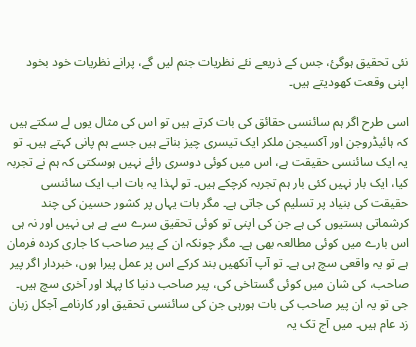نئی تحقیق ہوگئ، جس کے ذریعے نئے نظریات جنم لیں گے، پرانے نظریات خود بخود اپنی وقعت کھودیتے ہیں۔

اسی طرح اگر ہم سائنسی حقائق کی بات کرتے ہیں تو اس کی مثال یوں لے سکتے ہیں کہ ہائیڈروجن اور آکسیجن ملکر ایک تیسری چیز بناتے ہیں جسے ہم پانی کہتے ہیں۔ تو یہ ایک سائنسی حقیقت ہے، اس میں کوئی دوسری رائے نہیں ہوسکتی کہ ہم نے تجربہ کیا، ایک بار نہیں کئی بار ہم تجربہ کرچکے ہیں۔ تو لہذا یہ بات اب ایک سائنسی حقیقت کی بنیاد پر تسلیم کی جاتی ہے۔ مگر بات یہاں پر کشور حسین کی چند کرشماتی ہستیوں کی ہے جن کی اپنی تو کوئی تحقیق سرے سے ہے ہی نہیں اور نہ ہی اس بارے میں کوئی مطالعہ بھی ہے۔ مگر چونکہ ان کے پیر صاحب کا جاری کردہ فرمان ہے تو یہ واقعی سچ ہی ہے۔ تو آپ آنکھیں بند کرکے اس پر عمل پیرا ہوں، خبردار اگر پیر صاحب، کی شان میں کوئی گستاخی کی، پیر صاحب دنیا کا پہلا اور آخری سچ ہیں۔ جی تو یہ ان پیر صاحب کی بات ہورہی جن کی سائنسی تحقیق اور کارنامے آجکل زبان زد عام ہیں۔ میں آج تک یہ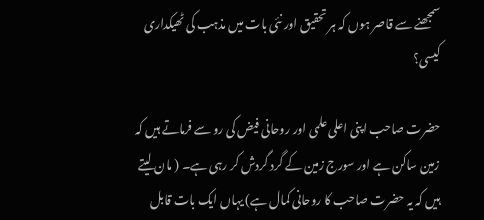سمجھنے سے قاصر ہوں کہ ہر تحقیق اور نئی بات میں مذہب کی ٹھیکداری کیسی؟

حضرت صاحب اپنی اعلی علمی اور روحانی فیض کی رو سے فرماتے ہیں کہ زمین ساکن ہے اور سورج زمین کے گرد گردش کر رہی ہے۔ ( مان لیتے ہیں کہ یہ حضرت صاحب کا روحانی کمال ہے) یہاں ایک بات قابل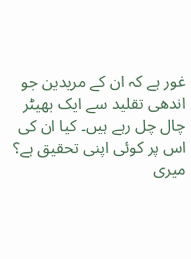غور ہے کہ ان کے مریدین جو اندھی تقلید سے ایک بھیٹر چال چل رہے ہیں۔ کیا ان کی اس پر کوئی اپنی تحقیق ہے؟ میری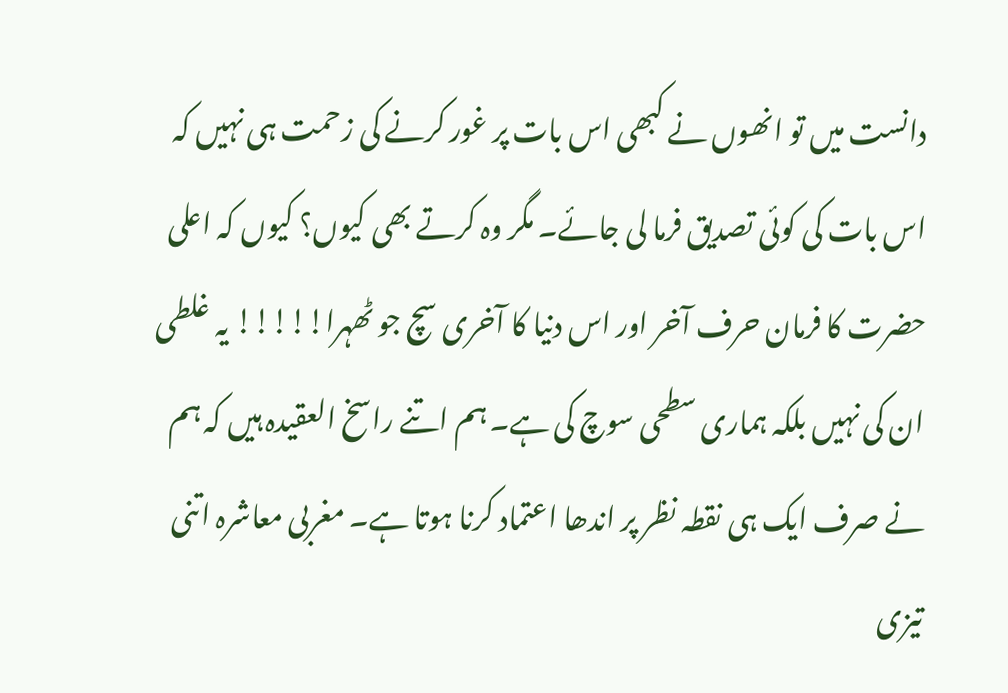دانست میں تو انھوں نے کبھی اس بات پر غور کرنے کی زحمت ہی نہیں کہ اس بات کی کوئی تصدیق فرما لی جائے۔ مگر وہ کرتے بھی کیوں؟ کیوں کہ اعلی حضرت کا فرمان حرف آخر اور اس دنیا کا آخری سچ جو ٹھہرا!!!!! یہ غلطی ان کی نہیں بلکہ ہماری سطحی سوچ کی ہے۔ ہم اتنے راسخ العقیدہ ہیں کہ ہم نے صرف ایک ہی نقطہ نظر پر اندھا اعتماد کرنا ہوتا ہے۔ مغربی معاشرہ اتنی تیزی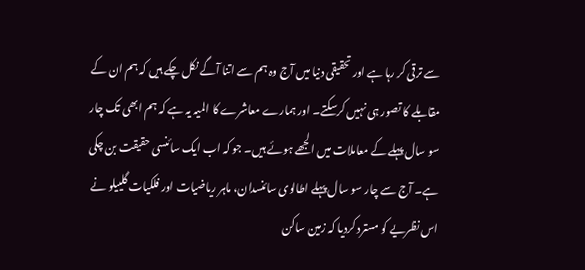سے ترقی کر رہا ہے اور تحقیقی دنیا میں آج وہ ہم سے اتنا آگے نکل چکے ہیں کہ ہم ان کے مقابلے کا تصور ہی نہیں کرسکتے۔ اور ہمارے معاشرے کا المیہ یہ ہے کہ ہم ابھی تک چار سو سال پہلے کے معاملات میں الجھے ہوئے ہیں۔ جو کہ اب ایک سائنسی حقیقت بن چکی ہے۔ آج سے چار سو سال پہلے اطالوی سائنسدان، ماہر ریاضیات اور فلکیات گلییلو نے اس نظریے کو مسترد کردیا کہ زمین ساکن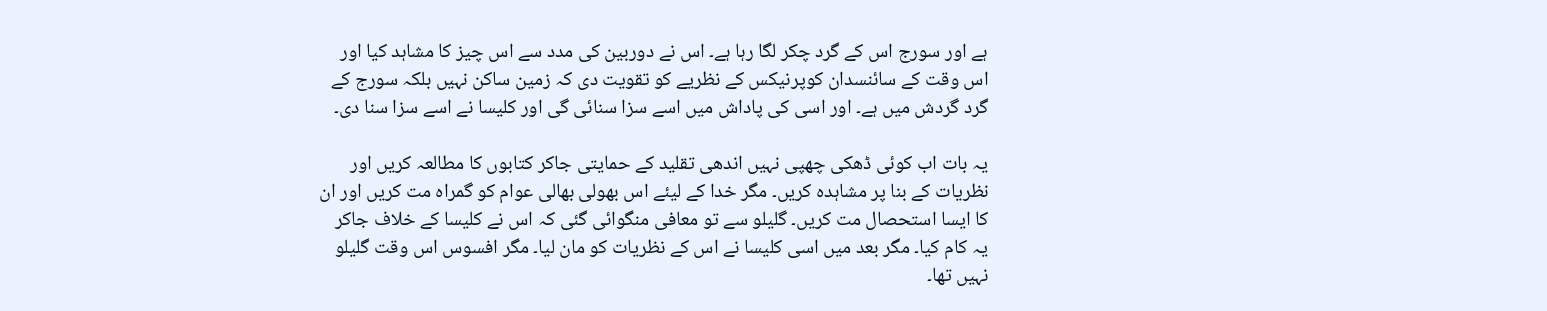ہے اور سورج اس کے گرد چکر لگا رہا ہے۔ اس نے دوربین کی مدد سے اس چیز کا مشاہد کیا اور اس وقت کے سائنسدان کوپرنیکس کے نظریے کو تقویت دی کہ زمین ساکن نہیں بلکہ سورج کے گرد گردش میں ہے۔ اور اسی کی پاداش میں اسے سزا سنائی گی اور کلیسا نے اسے سزا سنا دی۔

یہ بات اب کوئی ڈھکی چھپی نہیں اندھی تقلید کے حمایتی جاکر کتابوں کا مطالعہ کریں اور نظریات کے بنا پر مشاہدہ کریں۔ مگر خدا کے لیئے اس بھولی بھالی عوام کو گمراہ مت کریں اور ان کا ایسا استحصال مت کریں۔ گلیلو سے تو معافی منگوائی گئی کہ اس نے کلیسا کے خلاف جاکر یہ کام کیا۔ مگر بعد میں اسی کلیسا نے اس کے نظریات کو مان لیا۔ مگر افسوس اس وقت گلیلو نہیں تھا۔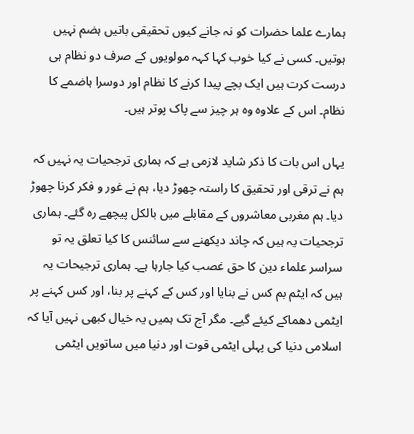ہمارے علما حضرات کو نہ جانے کیوں تحقیقی باتیں ہضم نہیں ہوتیں۔ کسی نے کیا خوب کہا کہہ مولویوں کے صرف دو نظام ہی درست کرت ہیں ایک بچے پیدا کرنے کا نظام اور دوسرا ہاضمے کا نظام۔ اس کے علاوہ وہ ہر چیز سے پاک پوتر ہیں۔

یہاں اس بات کا ذکر شاید لازمی ہے کہ ہماری ترجحیات یہ نہیں کہ ہم نے ترقی اور تحقیق کا راستہ چھوڑ دیا، ہم نے غور و فکر کرنا چھوڑ دیا۔ ہم مغربی معاشروں کے مقابلے میں بالکل پیچھے رہ گئے۔ ہماری ترجحیات یہ ہیں کہ چاند دیکھنے سے سائنس کا کیا تعلق یہ تو سراسر علماء دین کا حق غصب کیا جارہا ہے۔ ہماری ترجیحات یہ ہیں کہ ایٹم بم کس نے بنایا اور کس کے کہنے پر بنا، اور کس کہنے پر ایٹمی دھماکے کیئے گیے۔ مگر آج تک ہمیں یہ خیال کبھی نہیں آیا کہ اسلامی دنیا کی پہلی ایٹمی قوت اور دنیا میں ساتویں ایٹمی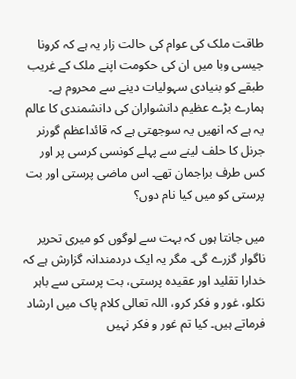طاقت ملک کی عوام کی حالت زار یہ ہے کہ کرونا جیسی وبا میں ان کی حکومت اپنے ملک کے غریب طبقے کو بنیادی سہولیات دینے سے محروم ہے۔ ہمارے بڑے عظیم دانشواران کی دانشمندی کا عالم یہ ہے کہ انھیں یہ سوجھتی ہے کہ قائداعظم گورنر جرنل کا حلف لینے سے پہلے کونسی کرسی پر اور کس طرف براجمان تھے۔ اس ماضی پرستی اور بت پرستی کو میں کیا نام دوں؟

میں جانتا ہوں کہ بہت سے لوگوں کو میری تحریر ناگوار گزرے گی۔ مگر یہ ایک دردمندانہ گزارش ہے کہ خدارا تقلید اور عقیدہ پرستی، بت پرستی سے باہر نکلو، غور و فکر کرو، اللہ تعالی کلام پاک میں ارشاد فرماتے ہیں۔ کیا تم غور و فکر نہیں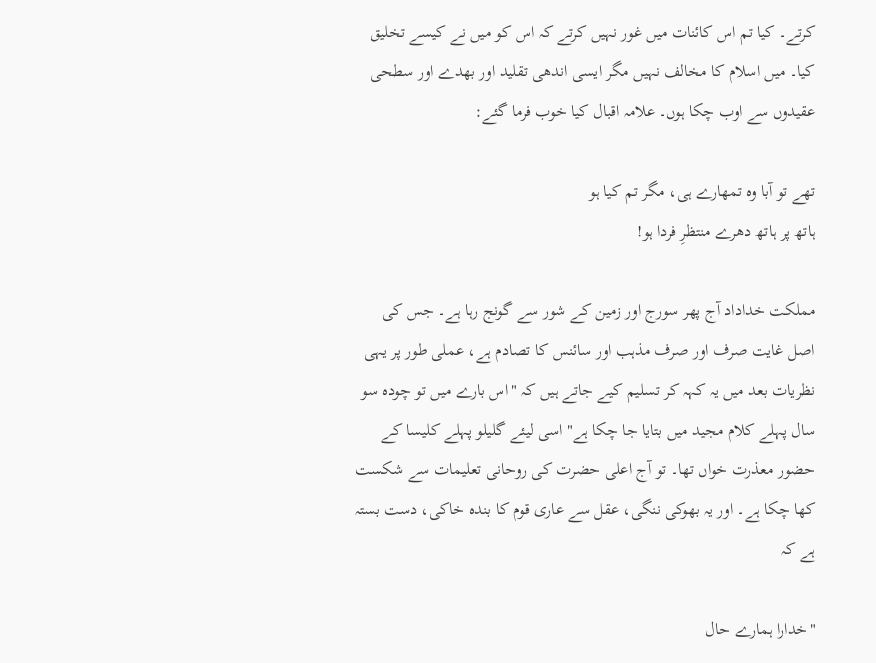کرتے۔ کیا تم اس کائنات میں غور نہیں کرتے کہ اس کو میں نے کیسے تخلیق کیا۔ میں اسلام کا مخالف نہیں مگر ایسی اندھی تقلید اور بھدے اور سطحی عقیدوں سے اوب چکا ہوں۔ علامہ اقبال کیا خوب فرما گئے:

تھے تو آبا وہ تمھارے ہی، مگر تم کیا ہو
ہاتھ پر ہاتھ دھرے منتظرِ فردا ہو!

مملکت خداداد آج پھر سورج اور زمین کے شور سے گونج رہا ہے۔ جس کی اصل غایت صرف اور صرف مذہب اور سائنس کا تصادم ہے، عملی طور پر یہی نظریات بعد میں یہ کہہ کر تسلیم کیے جاتے ہیں کہ "اس بارے میں تو چودہ سو سال پہلے کلام مجید میں بتایا جا چکا ہے" اسی لیئے گلیلو پہلے کلیسا کے حضور معذرت خواں تھا۔ تو آج اعلی حضرت کی روحانی تعلیمات سے شکست کھا چکا ہے۔ اور یہ بھوکی ننگی، عقل سے عاری قوم کا بندہ خاکی، دست بستہ ہے کہ

"خدارا ہمارے حال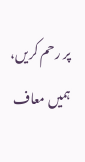پر رحم کریں، ہمیں معاف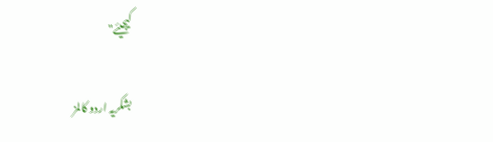کیجیئے"

بشکریہ اردو کالمز